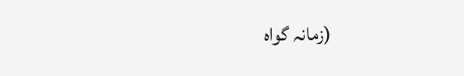(زمانہ گواہ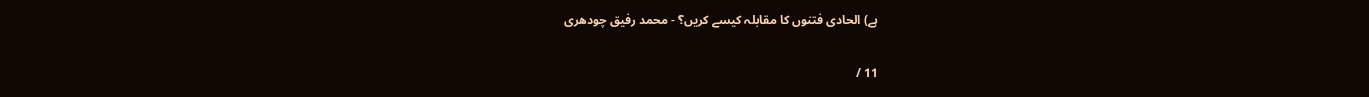ہے) الحادی فتنوں کا مقابلہ کیسے کریں؟ - محمد رفیق چودھری

11 /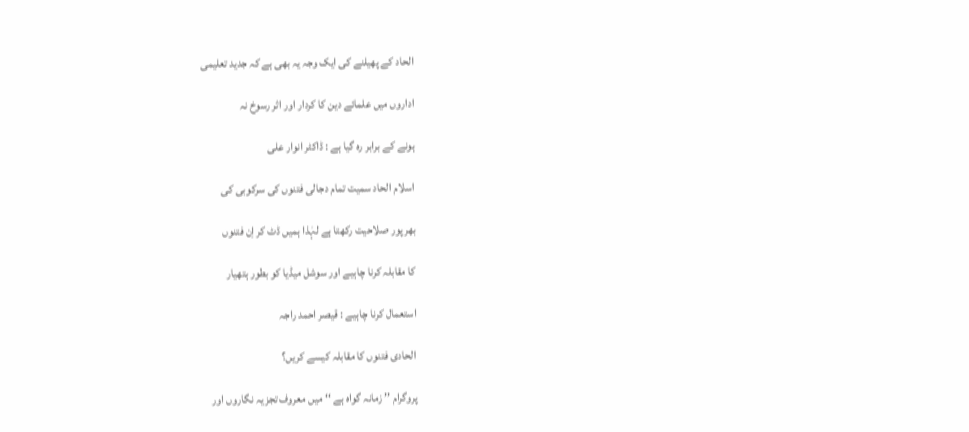الحاد کے پھیلنے کی ایک وجہ یہ بھی ہے کہ جدید تعلیمی

اداروں میں علمائے دین کا کردار اور اثر رسوخ نہ

ہونے کے برابر رہ گیا ہے : ڈاکٹر انوار علی

اسلام الحاد سمیت تمام دجالی فتنوں کی سرکوبی کی

بھرپور صلاحیت رکھتا ہے لہٰذا ہمیں ڈٹ کر اِن فتنوں

کا مقابلہ کرنا چاہیے اور سوشل میڈیا کو بطور ہتھیار

استعمال کرنا چاہیے : قیصر احمد راجہ

الحادی فتنوں کا مقابلہ کیسے کریں؟

پروگرام ’’ زمانہ گواہ ہے ‘‘ میں معروف تجزیہ نگاروں اور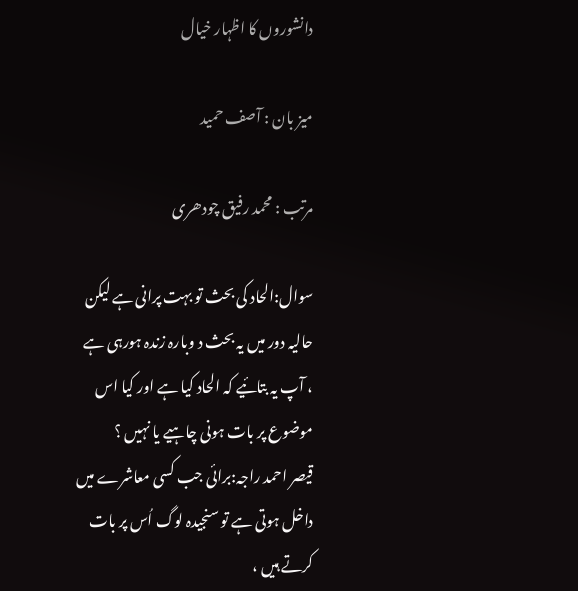دانشوروں کا اظہار خیال

میز بان : آصف حمید

مرتب : محمد رفیق چودھری

سوال:الحاد کی بحث تو بہت پرانی ہے لیکن حالیہ دور میں یہ بحث د وبارہ زندہ ہورہی ہے ، آپ یہ بتائیے کہ الحاد کیا ہے اور کیا اس موضوع پر بات ہونی چاہیے یا نہیں ؟
قیصر احمد راجہ:برائی جب کسی معاشرے میں داخل ہوتی ہے تو سنجیدہ لوگ اُس پر بات کرتے ہیں ،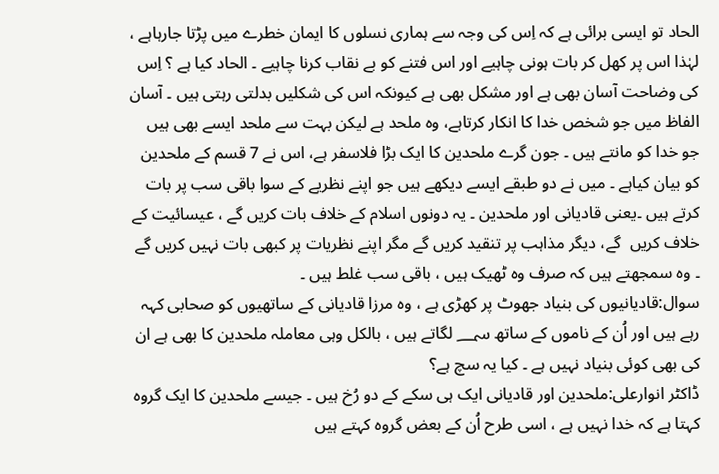الحاد تو ایسی برائی ہے کہ اِس کی وجہ سے ہماری نسلوں کا ایمان خطرے میں پڑتا جارہاہے ، لہٰذا اس پر کھل کر بات ہونی چاہیے اور اس فتنے کو بے نقاب کرنا چاہیے ۔ الحاد کیا ہے ؟ اِس کی وضاحت آسان بھی ہے اور مشکل بھی ہے کیونکہ اس کی شکلیں بدلتی رہتی ہیں ۔ آسان الفاظ میں جو شخص خدا کا انکار کرتاہے، وہ ملحد ہے لیکن بہت سے ملحد ایسے بھی ہیں جو خدا کو مانتے ہیں ۔ جون گرے ملحدین کا ایک بڑا فلاسفر ہے، اس نے 7 قسم کے ملحدین کو بیان کیاہے ۔ میں نے دو طبقے ایسے دیکھے ہیں جو اپنے نظریے کے سوا باقی سب پر بات کرتے ہیں ۔یعنی قادیانی اور ملحدین ۔ یہ دونوں اسلام کے خلاف بات کریں گے ، عیسائیت کے خلاف کریں  گے، دیگر مذاہب پر تنقید کریں گے مگر اپنے نظریات پر کبھی بات نہیں کریں گے ۔ وہ سمجھتے ہیں کہ صرف وہ ٹھیک ہیں ، باقی سب غلط ہیں ۔
سوال:قادیانیوں کی بنیاد جھوٹ پر کھڑی ہے ، وہ مرزا قادیانی کے ساتھیوں کو صحابی کہہ رہے ہیں اور اُن کے ناموں کے ساتھ ؄ لگاتے ہیں ، بالکل وہی معاملہ ملحدین کا بھی ہے ان کی بھی کوئی بنیاد نہیں ہے ۔ کیا یہ سچ ہے؟
ڈاکٹر انوارعلی:ملحدین اور قادیانی ایک ہی سکے کے دو رُخ ہیں ۔ جیسے ملحدین کا ایک گروہ کہتا ہے کہ خدا نہیں ہے ، اسی طرح اُن کے بعض گروہ کہتے ہیں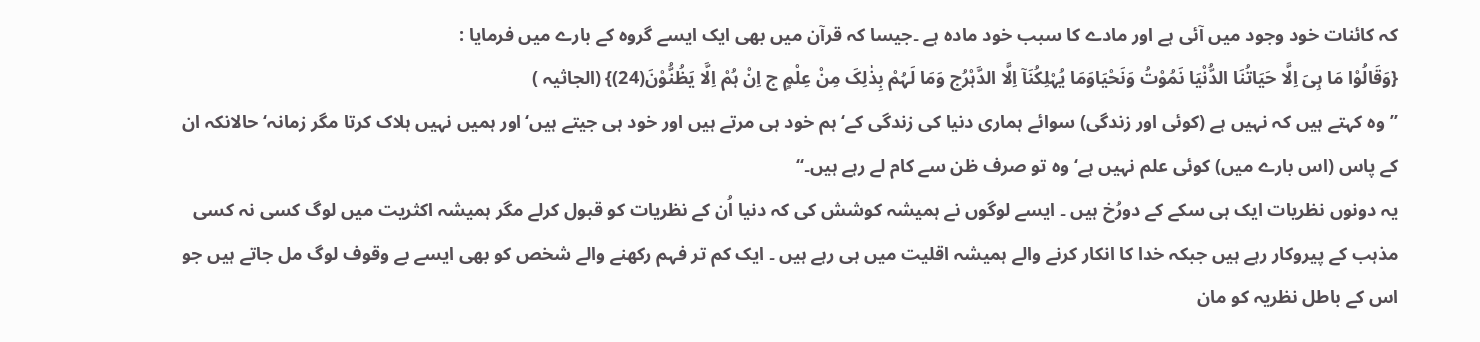کہ کائنات خود وجود میں آئی ہے اور مادے کا سبب خود مادہ ہے ۔جیسا کہ قرآن میں بھی ایک ایسے گروہ کے بارے میں فرمایا :
{وَقَالُوْا مَا ہِیَ اِلَّا حَیَاتُنَا الدُّنْیَا نَمُوْتُ وَنَحْیَاوَمَا یُہْلِکُنَآ اِلَّا الدَّہْرُج وَمَا لَہُمْ بِذٰلِکَ مِنْ عِلْمٍ ج اِنْ ہُمْ اِلَّا یَظُنُّوْنَ(24)} (الجاثیہ )
’’وہ کہتے ہیں کہ نہیں ہے (کوئی اور زندگی) سوائے ہماری دنیا کی زندگی کے‘ ہم خود ہی مرتے ہیں اور خود ہی جیتے ہیں‘اور ہمیں نہیں ہلاک کرتا مگر زمانہ‘ حالانکہ ان کے پاس (اس بارے میں) کوئی علم نہیں ہے‘ وہ تو صرف ظن سے کام لے رہے ہیں۔‘‘
یہ دونوں نظریات ایک ہی سکے کے دورُخ ہیں ۔ ایسے لوگوں نے ہمیشہ کوشش کی کہ دنیا اُن کے نظریات کو قبول کرلے مگر ہمیشہ اکثریت میں لوگ کسی نہ کسی مذہب کے پیروکار رہے ہیں جبکہ خدا کا انکار کرنے والے ہمیشہ اقلیت میں ہی رہے ہیں ۔ ایک کم تر فہم رکھنے والے شخص کو بھی ایسے بے وقوف لوگ مل جاتے ہیں جو اس کے باطل نظریہ کو مان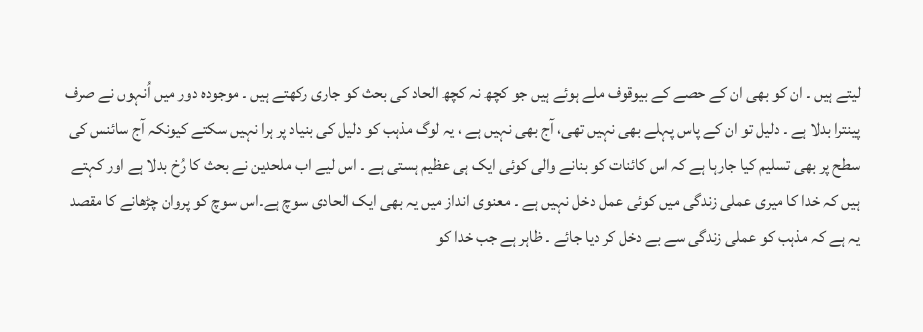لیتے ہیں ۔ ان کو بھی ان کے حصے کے بیوقوف ملے ہوئے ہیں جو کچھ نہ کچھ الحاد کی بحث کو جاری رکھتے ہیں ۔ موجودہ دور میں اُنہوں نے صرف پینترا بدلا ہے ۔ دلیل تو ان کے پاس پہلے بھی نہیں تھی، آج بھی نہیں ہے ، یہ لوگ مذہب کو دلیل کی بنیاد پر ہرا نہیں سکتے کیونکہ آج سائنس کی سطح پر بھی تسلیم کیا جارہا ہے کہ اس کائنات کو بنانے والی کوئی ایک ہی عظیم ہستی ہے ۔ اس لیے اب ملحدین نے بحث کا رُخ بدلا ہے اور کہتے ہیں کہ خدا کا میری عملی زندگی میں کوئی عمل دخل نہیں ہے ۔ معنوی انداز میں یہ بھی ایک الحادی سوچ ہے۔اس سوچ کو پروان چڑھانے کا مقصد یہ ہے کہ مذہب کو عملی زندگی سے بے دخل کر دیا جائے ۔ ظاہر ہے جب خدا کو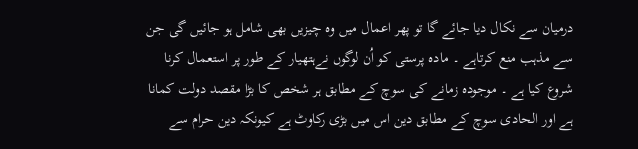درمیان سے نکال دیا جائے گا تو پھر اعمال میں وہ چیزیں بھی شامل ہو جائیں گی جن سے مذہب منع کرتاہے ۔ مادہ پرستی کو اُن لوگوں نےہتھیار کے طور پر استعمال کرنا شروع کیا ہے ۔ موجودہ زمانے کی سوچ کے مطابق ہر شخص کا بڑا مقصد دولت کمانا ہے اور الحادی سوچ کے مطابق دین اس میں بڑی رکاوٹ ہے کیونکہ دین حرام سے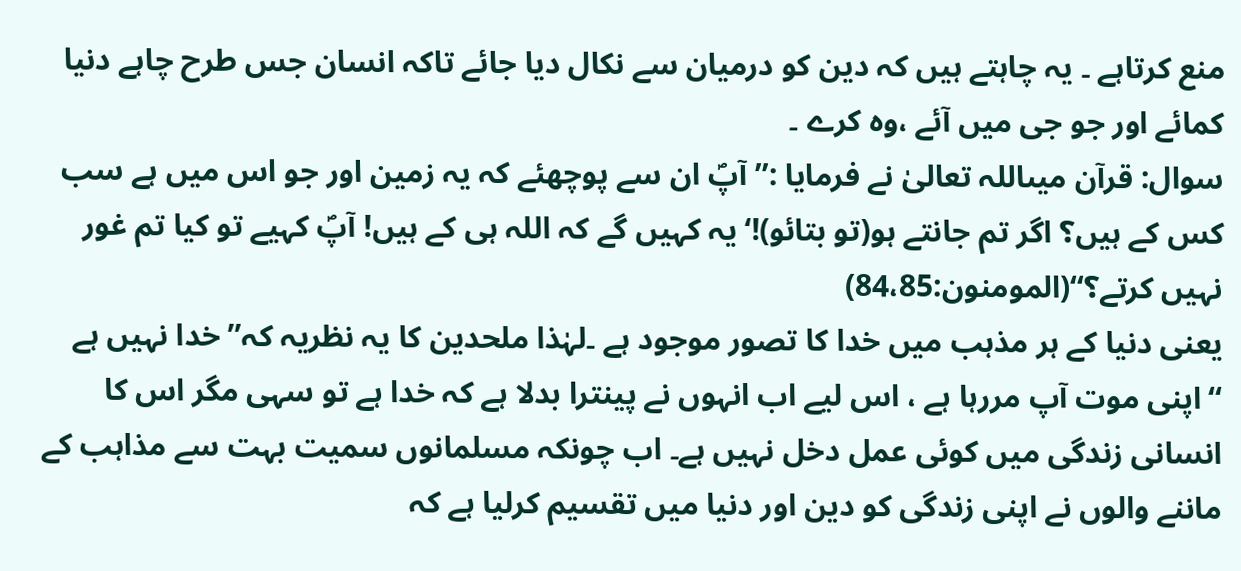منع کرتاہے ۔ یہ چاہتے ہیں کہ دین کو درمیان سے نکال دیا جائے تاکہ انسان جس طرح چاہے دنیا کمائے اور جو جی میں آئے ،وہ کرے ۔
سوال: قرآن میںاللہ تعالیٰ نے فرمایا :’’آپؐ ان سے پوچھئے کہ یہ زمین اور جو اس میں ہے سب کس کے ہیں؟ اگر تم جانتے ہو(تو بتائو)!‘یہ کہیں گے کہ اللہ ہی کے ہیں! آپؐ کہیے تو کیا تم غور نہیں کرتے؟‘‘(المومنون:84،85)
یعنی دنیا کے ہر مذہب میں خدا کا تصور موجود ہے ۔لہٰذا ملحدین کا یہ نظریہ کہ’’ خدا نہیں ہے ‘‘اپنی موت آپ مررہا ہے ، اس لیے اب انہوں نے پینترا بدلا ہے کہ خدا ہے تو سہی مگر اس کا انسانی زندگی میں کوئی عمل دخل نہیں ہے۔ اب چونکہ مسلمانوں سمیت بہت سے مذاہب کے ماننے والوں نے اپنی زندگی کو دین اور دنیا میں تقسیم کرلیا ہے کہ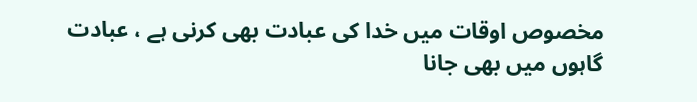مخصوص اوقات میں خدا کی عبادت بھی کرنی ہے ، عبادت گاہوں میں بھی جانا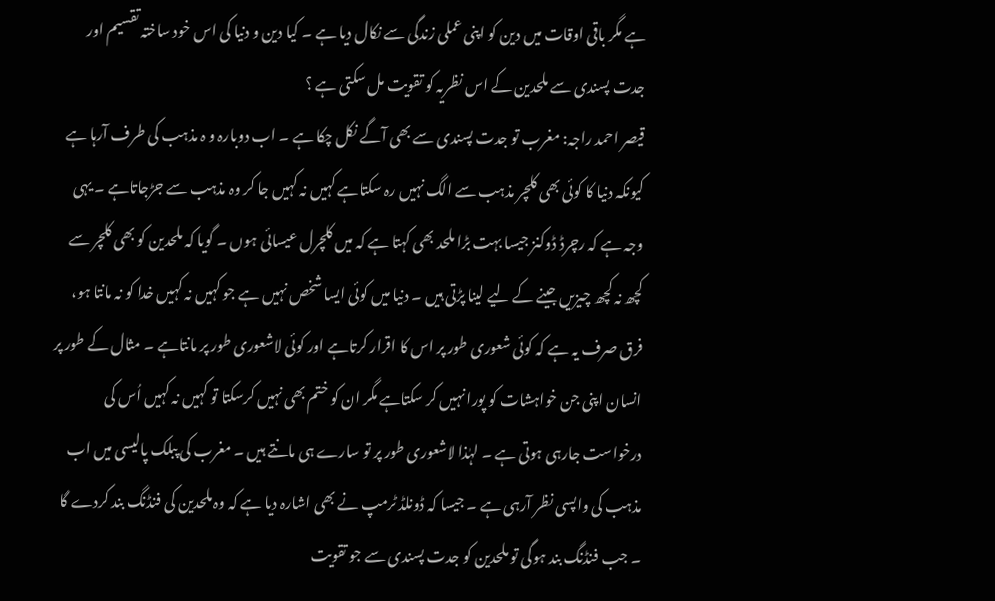ہے مگر باقی اوقات میں دین کو اپنی عملی زندگی سے نکال دیا ہے ۔ کیا دین و دنیا کی اس خود ساختہ تقسیم اور جدت پسندی سے ملحدین کے اس نظریہ کو تقویت مل سکتی ہے ؟
قیصر احمد راجہ: مغرب تو جدت پسندی سے بھی آگے نکل چکا ہے ۔ اب دوبارہ و ہ مذہب کی طرف آرہا ہے کیونکہ دنیا کا کوئی بھی کلچر مذہب سے الگ نہیں رہ سکتاہے کہیں نہ کہیں جا کر وہ مذہب سے جڑجاتاہے ۔ یہی وجہ ہے کہ رچرڈ ڈوکنز جیسا بہت بڑا ملحد بھی کہتا ہے کہ میں کلچرل عیسائی ہوں ۔ گویا کہ ملحدین کو بھی کلچر سے کچھ نہ کچھ چیزیں جینے کے لیے لینا پڑتی ہیں ۔ دنیا میں کوئی ایسا شخص نہیں ہے جو کہیں نہ کہیں خدا کو نہ مانتا ہو، فرق صرف یہ ہے کہ کوئی شعوری طور پر اس کا اقرار کرتاہے اور کوئی لاشعوری طور پر مانتاہے ۔ مثال کے طور پر انسان اپنی جن خواہشات کو پورا نہیں کر سکتاہے مگر ان کو ختم بھی نہیں کرسکتا تو کہیں نہ کہیں اُس کی درخواست جارہی ہوتی ہے ۔ لہٰذا لاشعوری طور پر تو سارے ہی مانتے ہیں ۔ مغرب کی پبلک پالیسی میں اب مذہب کی واپسی نظر آرہی ہے ۔ جیسا کہ ڈونلڈ ٹرمپ نے بھی اشارہ دیا ہے کہ وہ ملحدین کی فنڈنگ بند کردے گا ۔ جب فنڈنگ بند ہوگی تو ملحدین کو جدت پسندی سے جو تقویت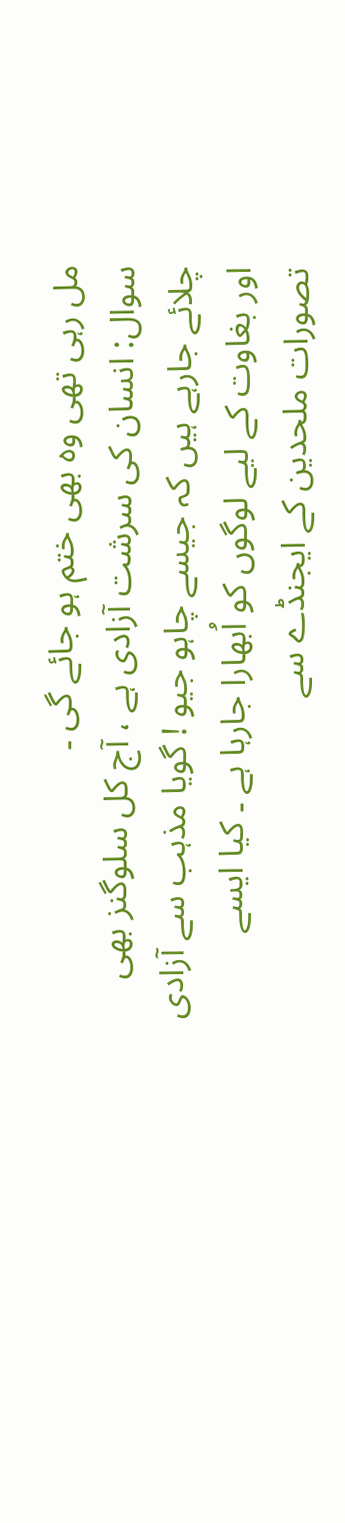مل رہی تھی وہ بھی ختم ہو جائے گی ۔
سوال: انسان کی سرشت آزادی ہے ، آج کل سلوگنز بھی چلائے جارہے ہیں کہ جیسے چاہو جیو ! گویا مذہب سے آزادی اور بغاوت کے لیے لوگوں کو اُبھارا جارہا ہے ۔ کیا ایسے تصورات ملحدین کے ایجنڈے سے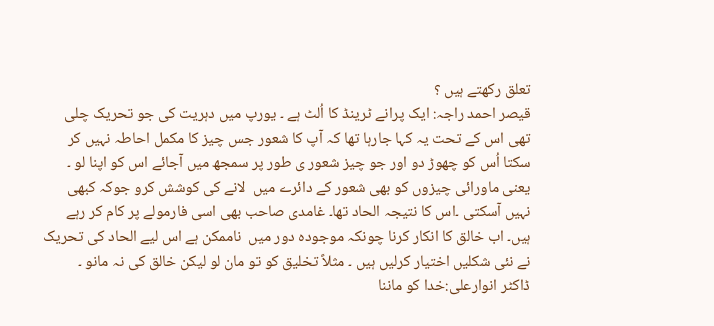تعلق رکھتے ہیں ؟
قیصر احمد راجہ: ایک پرانے ٹرینڈ کا اُلٹ ہے ۔ یورپ میں دہریت کی جو تحریک چلی تھی اس کے تحت یہ کہا جارہا تھا کہ آپ کا شعور جس چیز کا مکمل احاطہ نہیں کر سکتا اُس کو چھوڑ دو اور جو چیز شعور ی طور پر سمجھ میں آجائے اس کو اپنا لو ۔ یعنی ماورائی چیزوں کو بھی شعور کے دائرے میں  لانے کی کوشش کرو جوکہ کبھی نہیں آسکتی ۔اس کا نتیجہ الحاد تھا۔ غامدی صاحب بھی اسی فارمولے پر کام کر رہے ہیں۔ اب خالق کا انکار کرنا چونکہ موجودہ دور میں  ناممکن ہے اس لیے الحاد کی تحریک نے نئی شکلیں اختیار کرلیں ہیں ۔ مثلاً تخلیق کو تو مان لو لیکن خالق کی نہ مانو ۔
ڈاکٹر انوارعلی:خدا کو ماننا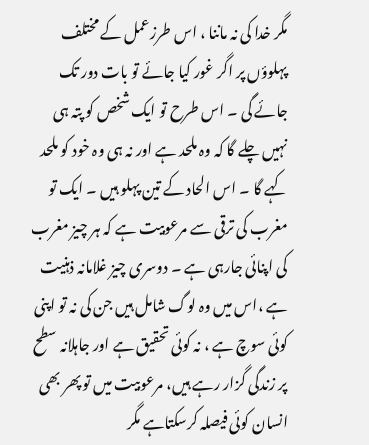مگر خدا کی نہ ماننا ، اس طرزعمل کے مختلف پہلوؤں پر اگر غور کیا جائے تو بات دور تک جائے گی ۔ اس طرح تو ایک شخص کو پتہ ہی نہیں چلے گا کہ وہ ملحد ہے اور نہ ہی وہ خود کو ملحد کہے گا ۔ اس الحاد کے تین پہلو ہیں ۔ ایک تو مغرب کی ترقی سے مرعوبیت ہے کہ ہر چیز مغرب کی اپنائی جارہی ہے ۔ دوسری چیز غلامانہ ذہنیت ہے ،اس میں وہ لوگ شامل ہیں جن کی نہ تو اپنی کوئی سوچ ہے ، نہ کوئی تحقیق ہے اور جاہلانہ سطح پر زندگی گزار رہے ہیں، مرعوبیت میں تو پھر بھی انسان کوئی فیصلہ کرسکتاہے مگر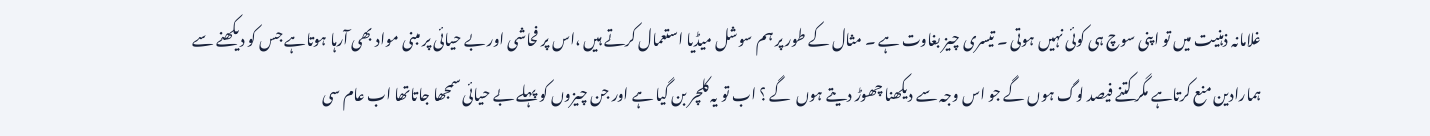غلامانہ ذہنیت میں تو اپنی سوچ ہی کوئی نہیں ہوتی ۔ تیسری چیز بغاوت ہے ۔ مثال کے طور پر ہم سوشل میڈیا استعمال کرتے ہیں ،اس پر فحاشی اور بے حیائی پر مبنی مواد بھی آرہا ہوتاہے جس کو دیکھنے سے ہمارادین منع کرتاہے مگر کتنے فیصد لوگ ہوں گے جو اس وجہ سے دیکھنا چھوڑ دیتے ہوں  گے ؟ اب تو یہ کلچر بن گیا ہے اور جن چیزوں کو پہلے بے حیائی سمجھا جاتاتھا اب عام سی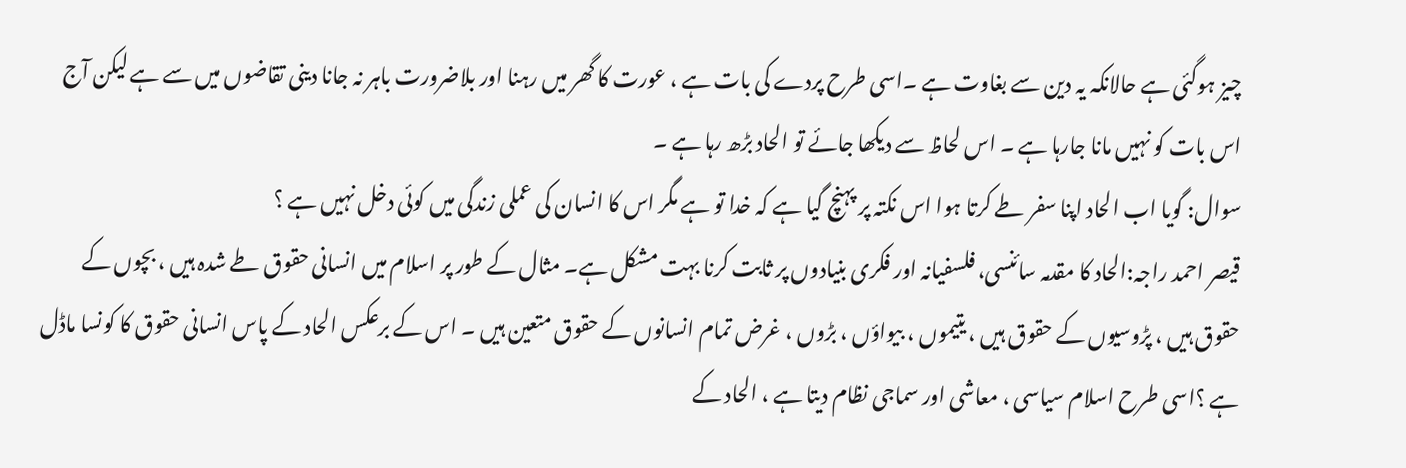چیز ہوگئی ہے حالانکہ یہ دین سے بغاوت ہے ۔اسی طرح پردے کی بات ہے ، عورت کا گھر میں رہنا اور بلاضرورت باہر نہ جانا دینی تقاضوں میں سے ہے لیکن آج اس بات کو نہیں مانا جارہا ہے ۔ اس لحاظ سے دیکھا جائے تو الحاد بڑھ رہا ہے ۔
سوال: گویا اب الحاد اپنا سفر طے کرتا ہوا اس نکتہ پر پہنچ گیا ہے کہ خدا تو ہے مگر اس کا انسان کی عملی زندگی میں کوئی دخل نہیں ہے ؟
قیصر احمد راجہ:الحاد کا مقدمہ سائنسی، فلسفیانہ اور فکری بنیادوں پر ثابت کرنا بہت مشکل ہے۔ مثال کے طور پر اسلام میں انسانی حقوق طے شدہ ہیں ، بچوں کے حقوق ہیں ، پڑوسیوں کے حقوق ہیں ، یتیموں ، بیواؤں ، بڑوں ، غرض تمام انسانوں کے حقوق متعین ہیں ۔ اس کے برعکس الحاد کے پاس انسانی حقوق کا کونسا ماڈل ہے ؟اسی طرح اسلام سیاسی ، معاشی اور سماجی نظام دیتا ہے ، الحاد کے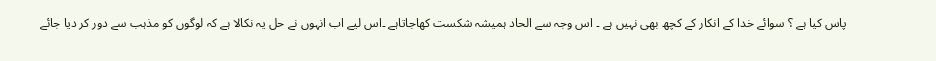پاس کیا ہے ؟ سوائے خدا کے انکار کے کچھ بھی نہیں ہے ۔ اس وجہ سے الحاد ہمیشہ شکست کھاجاتاہے ۔اس لیے اب انہوں نے حل یہ نکالا ہے کہ لوگوں کو مذہب سے دور کر دیا جائے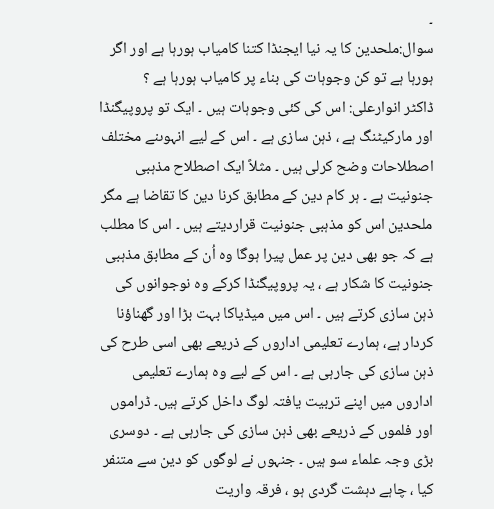۔
سوال:ملحدین کا یہ نیا ایجنڈا کتنا کامیاب ہورہا ہے اور اگر ہورہا ہے تو کن وجوہات کی بناء پر کامیاب ہورہا ہے ؟
ڈاکٹر انوارعلی: اس کی کئی وجوہات ہیں ۔ ایک تو پروپیگنڈا اور مارکیٹنگ ہے ، ذہن سازی ہے ۔ اس کے لیے انہوںنے مختلف اصطلاحات وضح کرلی ہیں ۔ مثلاً ایک اصطلاح مذہبی جنونیت ہے ۔ ہر کام دین کے مطابق کرنا دین کا تقاضا ہے مگر ملحدین اس کو مذہبی جنونیت قراردیتے ہیں ۔ اس کا مطلب ہے کہ جو بھی دین پر عمل پیرا ہوگا وہ اُن کے مطابق مذہبی جنونیت کا شکار ہے ، یہ پروپیگنڈا کرکے وہ نوجوانوں کی ذہن سازی کرتے ہیں ۔ اس میں میڈیاکا بہت بڑا اور گھناؤنا کردار ہے، ہمارے تعلیمی اداروں کے ذریعے بھی اسی طرح کی ذہن سازی کی جارہی ہے ۔ اس کے لیے وہ ہمارے تعلیمی اداروں میں اپنے تربیت یافتہ لوگ داخل کرتے ہیں۔ ڈراموں اور فلموں کے ذریعے بھی ذہن سازی کی جارہی ہے ۔ دوسری بڑی وجہ علماء سو ہیں ۔ جنہوں نے لوگوں کو دین سے متنفر کیا ، چاہے دہشت گردی ہو ، فرقہ واریت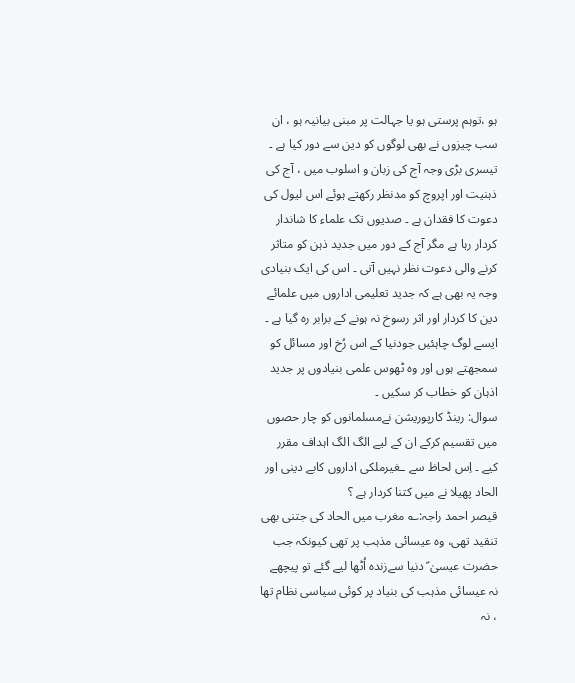ہو ،توہم پرستی ہو یا جہالت پر مبنی بیانیہ ہو ، ان سب چیزوں نے بھی لوگوں کو دین سے دور کیا ہے ۔ تیسری بڑی وجہ آج کی زبان و اسلوب میں ، آج کی ذہنیت اور اپروچ کو مدنظر رکھتے ہوئے اس لیول کی دعوت کا فقدان ہے ۔ صدیوں تک علماء کا شاندار کردار رہا ہے مگر آج کے دور میں جدید ذہن کو متاثر کرنے والی دعوت نظر نہیں آتی ۔ اس کی ایک بنیادی وجہ یہ بھی ہے کہ جدید تعلیمی اداروں میں علمائے دین کا کردار اور اثر رسوخ نہ ہونے کے برابر رہ گیا ہے ۔ ایسے لوگ چاہئیں جودنیا کے اس رُخ اور مسائل کو سمجھتے ہوں اور وہ ٹھوس علمی بنیادوں پر جدید اذہان کو خطاب کر سکیں ۔
سوال: رینڈ کارپوریشن نےمسلمانوں کو چار حصوں میں تقسیم کرکے ان کے لیے الگ الگ اہداف مقرر کیے ۔ اِس لحاظ سے ـغیرملکی اداروں کابے دینی اور الحاد پھیلا نے میں کتنا کردار ہے ؟
قیصر احمد راجہ:؎ مغرب میں الحاد کی جتنی بھی تنقید تھی، وہ عیسائی مذہب پر تھی کیونکہ جب حضرت عیسیٰ ؑ دنیا سےزندہ اُٹھا لیے گئے تو پیچھے نہ عیسائی مذہب کی بنیاد پر کوئی سیاسی نظام تھا ، نہ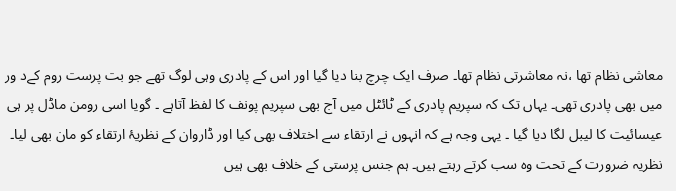معاشی نظام تھا ،نہ معاشرتی نظام تھا۔ صرف ایک چرچ بنا دیا گیا اور اس کے پادری وہی لوگ تھے جو بت پرست روم کےد ور میں بھی پادری تھی۔ یہاں تک کہ سپریم پادری کے ٹائٹل میں آج بھی سپریم پونف کا لفظ آتاہے ۔ گویا اسی رومن ماڈل پر ہی عیسائیت کا لیبل لگا دیا گیا ۔ یہی وجہ ہے کہ انہوں نے ارتقاء سے اختلاف بھی کیا اور ڈاروان کے نظریۂ ارتقاء کو مان بھی لیا۔ نظریہ ضرورت کے تحت وہ سب کرتے رہتے ہیں۔ ہم جنس پرستی کے خلاف بھی ہیں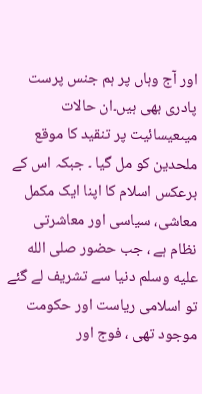اور آج وہاں پر ہم جنس پرست پادری بھی ہیں۔ان حالات میںعیسائیت پر تنقید کا موقع ملحدین کو مل گیا ۔ جبکہ اس کے برعکس اسلام کا اپنا ایک مکمل معاشی، سیاسی اور معاشرتی نظام ہے ، جب حضور صلى الله عليه وسلم دنیا سے تشریف لے گئے تو اسلامی ریاست اور حکومت موجود تھی ، فوج اور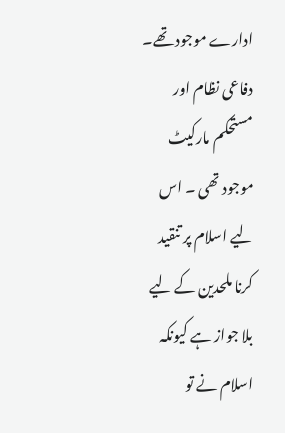ادارے موجود تھے۔ دفاعی نظام اور مستحکم مارکیٹ موجود تھی ۔ اس لیے اسلام پر تنقید کرنا ملحدین کے لیے بلا جواز ہے کیونکہ اسلام نے تو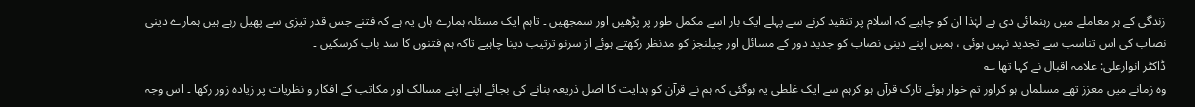زندگی کے ہر معاملے میں رہنمائی دی ہے لہٰذا ان کو چاہیے کہ اسلام پر تنقید کرنے سے پہلے ایک بار اسے مکمل طور پر پڑھیں اور سمجھیں ۔ تاہم ایک مسئلہ ہمارے ہاں یہ ہے کہ فتنے جس قدر تیزی سے پھیل رہے ہیں ہمارے دینی نصاب کی اس تناسب سے تجدید نہیں ہوئی ، ہمیں اپنے دینی نصاب کو جدید دور کے مسائل اور چیلنجز کو مدنظر رکھتے ہوئے از سرنو ترتیب دینا چاہیے تاکہ ہم فتنوں کا سد باب کرسکیں ۔
ڈاکٹر انوارعلی: علامہ اقبال نے کہا تھا ؎
وہ زمانے میں معزز تھے مسلماں ہو کراور تم خوار ہوئے تارک قرآں ہو کرہم سے ایک غلطی یہ ہوگئی کہ ہم نے قرآن کو ہدایت کا اصل ذریعہ بنانے کی بجائے اپنے اپنے مسالک اور مکاتب کے افکار و نظریات پر زیادہ زور رکھا ۔ اس وجہ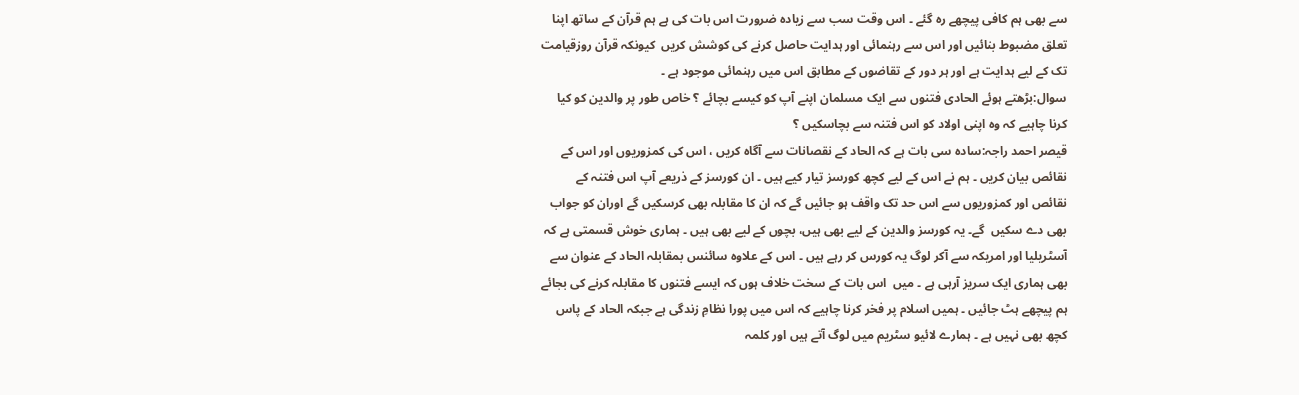سے بھی ہم کافی پیچھے رہ گئے ۔ اس وقت سب سے زیادہ ضرورت اس بات کی ہے ہم قرآن کے ساتھ اپنا تعلق مضبوط بنائیں اور اس سے رہنمائی اور ہدایت حاصل کرنے کی کوشش کریں  کیونکہ قرآن روزقیامت تک کے لیے ہدایت ہے اور ہر دور کے تقاضوں کے مطابق اس میں رہنمائی موجود ہے ۔
سوال:بڑھتے ہوئے الحادی فتنوں سے ایک مسلمان اپنے آپ کو کیسے بچائے ؟ خاص طور پر والدین کو کیا کرنا چاہیے کہ وہ اپنی اولاد کو اس فتنہ سے بچاسکیں ؟
قیصر احمد راجہ:سادہ سی بات ہے کہ الحاد کے نقصانات سے آگاہ کریں ، اس کی کمزوریوں اور اس کے نقائص بیان کریں ۔ ہم نے اس کے لیے کچھ کورسز تیار کیے ہیں ۔ ان کورسز کے ذریعے آپ اس فتنہ کے نقائص اور کمزوریوں سے اس حد تک واقف ہو جائیں گے کہ ان کا مقابلہ بھی کرسکیں گے اوران کو جواب بھی دے سکیں  گے۔ یہ کورسز والدین کے لیے بھی ہیں، بچوں کے لیے بھی ہیں ۔ ہماری خوش قسمتی ہے کہ آسٹریلیا اور امریکہ سے آکر لوگ یہ کورس کر رہے ہیں ۔ اس کے علاوہ سائنس بمقابلہ الحاد کے عنوان سے بھی ہماری ایک سریز آرہی ہے ۔ میں  اس بات کے سخت خلاف ہوں کہ ایسے فتنوں کا مقابلہ کرنے کی بجائے ہم پیچھے ہٹ جائیں ۔ ہمیں اسلام پر فخر کرنا چاہیے کہ اس میں پورا نظامِ زندگی ہے جبکہ الحاد کے پاس کچھ بھی نہیں ہے ۔ ہمارے لائیو سٹریم میں لوگ آتے ہیں اور کلمہ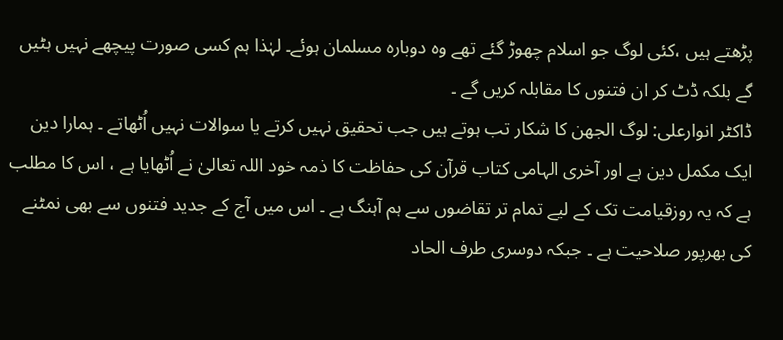پڑھتے ہیں ،کئی لوگ جو اسلام چھوڑ گئے تھے وہ دوبارہ مسلمان ہوئے۔ لہٰذا ہم کسی صورت پیچھے نہیں ہٹیں گے بلکہ ڈٹ کر ان فتنوں کا مقابلہ کریں گے ۔
ڈاکٹر انوارعلی: لوگ الجھن کا شکار تب ہوتے ہیں جب تحقیق نہیں کرتے یا سوالات نہیں اُٹھاتے ۔ ہمارا دین ایک مکمل دین ہے اور آخری الہامی کتاب قرآن کی حفاظت کا ذمہ خود اللہ تعالیٰ نے اُٹھایا ہے ، اس کا مطلب ہے کہ یہ روزقیامت تک کے لیے تمام تر تقاضوں سے ہم آہنگ ہے ۔ اس میں آج کے جدید فتنوں سے بھی نمٹنے کی بھرپور صلاحیت ہے ۔ جبکہ دوسری طرف الحاد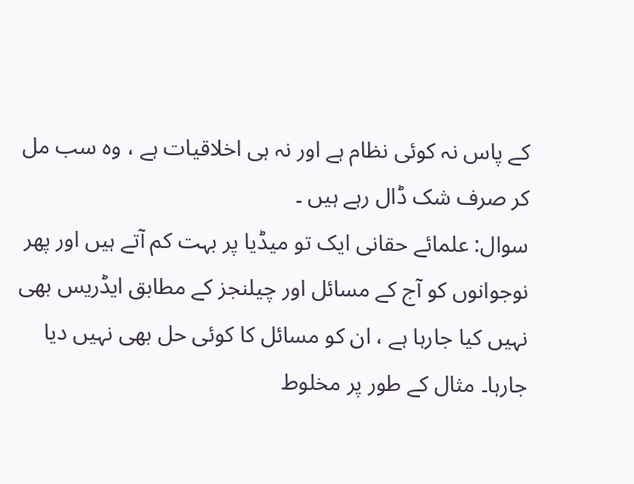کے پاس نہ کوئی نظام ہے اور نہ ہی اخلاقیات ہے ، وہ سب مل کر صرف شک ڈال رہے ہیں ۔
سوال: علمائے حقانی ایک تو میڈیا پر بہت کم آتے ہیں اور پھر نوجوانوں کو آج کے مسائل اور چیلنجز کے مطابق ایڈریس بھی نہیں کیا جارہا ہے ، ان کو مسائل کا کوئی حل بھی نہیں دیا جارہا۔ مثال کے طور پر مخلوط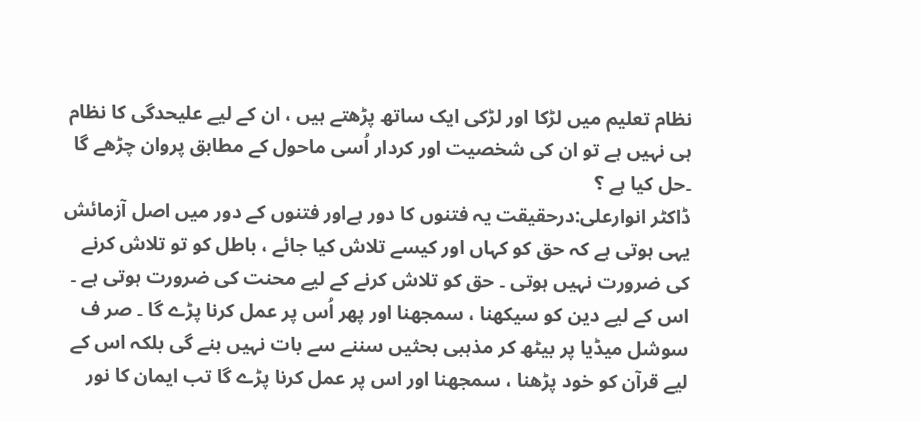نظام تعلیم میں لڑکا اور لڑکی ایک ساتھ پڑھتے ہیں ، ان کے لیے علیحدگی کا نظام ہی نہیں ہے تو ان کی شخصیت اور کردار اُسی ماحول کے مطابق پروان چڑھے گا ۔حل کیا ہے ؟
ڈاکٹر انوارعلی:درحقیقت یہ فتنوں کا دور ہےاور فتنوں کے دور میں اصل آزمائش یہی ہوتی ہے کہ حق کو کہاں اور کیسے تلاش کیا جائے ، باطل کو تو تلاش کرنے کی ضرورت نہیں ہوتی ۔ حق کو تلاش کرنے کے لیے محنت کی ضرورت ہوتی ہے ۔ اس کے لیے دین کو سیکھنا ، سمجھنا اور پھر اُس پر عمل کرنا پڑے گا ۔ صر ف سوشل میڈیا پر بیٹھ کر مذہبی بحثیں سننے سے بات نہیں بنے گی بلکہ اس کے لیے قرآن کو خود پڑھنا ، سمجھنا اور اس پر عمل کرنا پڑے گا تب ایمان کا نور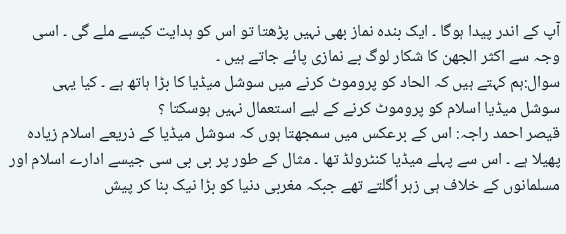آپ کے اندر پیدا ہوگا ۔ ایک بندہ نماز بھی نہیں پڑھتا تو اس کو ہدایت کیسے ملے گی ۔ اسی وجہ سے اکثر الجھن کا شکار لوگ بے نمازی پائے جاتے ہیں ۔
سوال:ہم کہتے ہیں کہ الحاد کو پروموٹ کرنے میں سوشل میڈیا کا بڑا ہاتھ ہے ۔ کیا یہی سوشل میڈیا اسلام کو پروموٹ کرنے کے لیے استعمال نہیں ہوسکتا ؟
قیصر احمد راجہ: اس کے برعکس میں سمجھتا ہوں کہ سوشل میڈیا کے ذریعے اسلام زیادہ پھیلا ہے ۔ اس سے پہلے میڈیا کنٹرولڈ تھا ۔ مثال کے طور پر بی بی سی جیسے ادارے اسلام اور مسلمانوں کے خلاف ہی زہر اُگلتے تھے جبکہ مغربی دنیا کو بڑا نیک بنا کر پیش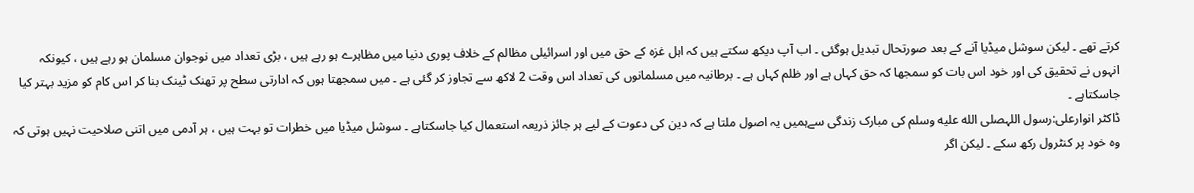کرتے تھے ۔ لیکن سوشل میڈیا آنے کے بعد صورتحال تبدیل ہوگئی ۔ اب آپ دیکھ سکتے ہیں کہ اہل غزہ کے حق میں اور اسرائیلی مظالم کے خلاف پوری دنیا میں مظاہرے ہو رہے ہیں ، بڑی تعداد میں نوجوان مسلمان ہو رہے ہیں ، کیونکہ انہوں نے تحقیق کی اور خود اس بات کو سمجھا کہ حق کہاں ہے اور ظلم کہاں ہے ۔ برطانیہ میں مسلمانوں کی تعداد اس وقت 2 لاکھ سے تجاوز کر گئی ہے ۔ میں سمجھتا ہوں کہ ادارتی سطح پر تھنک ٹینک بنا کر اس کام کو مزید بہتر کیا جاسکتاہے ۔
ڈاکٹر انوارعلی:رسول اللہصلى الله عليه وسلم کی مبارک زندگی سےہمیں یہ اصول ملتا ہے کہ دین کی دعوت کے لیے ہر جائز ذریعہ استعمال کیا جاسکتاہے ۔ سوشل میڈیا میں خطرات تو بہت ہیں ، ہر آدمی میں اتنی صلاحیت نہیں ہوتی کہ وہ خود پر کنٹرول رکھ سکے ۔ لیکن اگر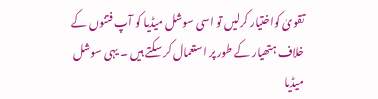تقویٰ کواختیار کرلیں تو اسی سوشل میڈیا کو آپ فتنوں کے خلاف ہتھیار کے طور پر استعمال کر سکتے ہیں ۔ یہی سوشل میڈیا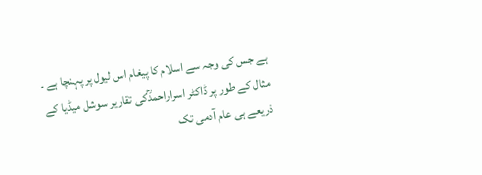ہے جس کی وجہ سے اسلام کا پیغام اس لیول پر پہنچا ہے ۔ مثال کے طور پر ڈاکٹر اسراراحمدؒکی تقاریر سوشل میڈیا کے ذریعے ہی عام آدمی تک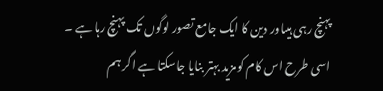پہنچ رہی ہیںاور دین کا ایک جامع تصور لوگوں تک پہنچ رہا ہے ۔ اسی طرح اس کام کومزید بہتر بنایا جاسکتا ہے اگر ہم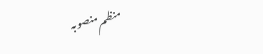منظم منصوبہ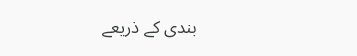بندی کے ذریعے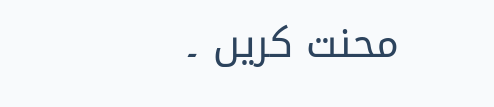محنت کریں ۔